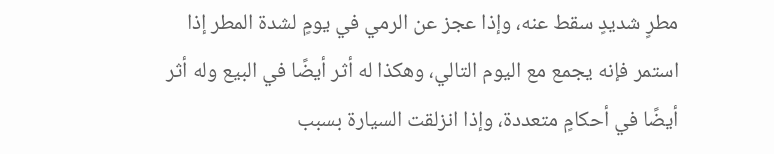مطرٍ شديدٍ سقط عنه، وإذا عجز عن الرمي في يومٍ لشدة المطر إذا استمر فإنه يجمع مع اليوم التالي، وهكذا له أثر أيضًا في البيع وله أثر أيضًا في أحكامٍ متعددة، وإذا انزلقت السيارة بسبب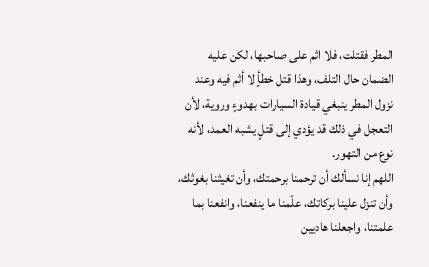المطر فقتلت، فلا اثم على صاحبها، لكن عليه الضمان حال التلف، وهذا قتل خطأٍ لا أثم فيه وعند نزول المطر ينبغي قيادة السيارات بهدوءٍ وروية، لأن التعجل في ذلك قد يؤدي إلى قتلٍ يشبه العمد، لأنه نوع من التهور.
اللهم إنا نسألك أن ترحمنا برحمتك، وأن تغيثنا بغوثك، وأن تنزل علينا بركاتك، علّمنا ما ينفعنا، وانفعنا بما علمتنا، واجعلنا هاديين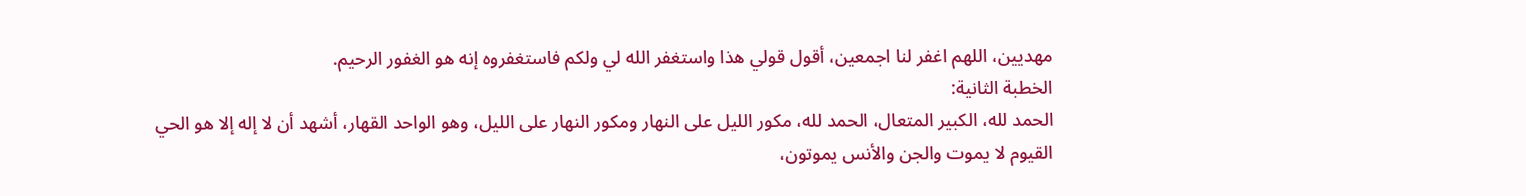مهديين، اللهم اغفر لنا اجمعين، أقول قولي هذا واستغفر الله لي ولكم فاستغفروه إنه هو الغفور الرحيم.
الخطبة الثانية:
الحمد لله، الكبير المتعال، الحمد لله، مكور الليل على النهار ومكور النهار على الليل، وهو الواحد القهار، أشهد أن لا إله إلا هو الحي القيوم لا يموت والجن والأنس يموتون،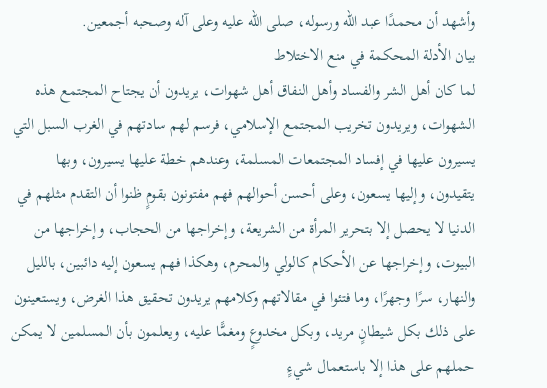وأشهد أن محمدًا عبد الله ورسوله، صلى الله عليه وعلى آله وصحبه أجمعين.
بيان الأدلة المحكمة في منع الاختلاط
لما كان أهل الشر والفساد وأهل النفاق أهل شهوات، يريدون أن يجتاح المجتمع هذه الشهوات، ويريدون تخريب المجتمع الإسلامي، فرسم لهم سادتهم في الغرب السبل التي يسيرون عليها في إفساد المجتمعات المسلمة، وعندهم خطة عليها يسيرون، وبها يتقيدون، وإليها يسعون، وعلى أحسن أحوالهم فهم مفتونون بقومٍ ظنوا أن التقدم مثلهم في الدنيا لا يحصل إلا بتحرير المرأة من الشريعة، وإخراجها من الحجاب، وإخراجها من البيوت، وإخراجها عن الأحكام كالولي والمحرم، وهكذا فهم يسعون إليه دائبين، بالليل والنهار، سرًا وجهرًا، وما فتئوا في مقالاتهم وكلامهم يريدون تحقيق هذا الغرض، ويستعينون على ذلك بكل شيطانٍ مريد، وبكل مخدوعٍ ومغمًّا عليه، ويعلمون بأن المسلمين لا يمكن حملهم على هذا إلا باستعمال شيءٍ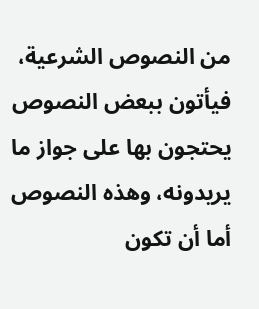من النصوص الشرعية، فيأتون ببعض النصوص يحتجون بها على جواز ما يريدونه، وهذه النصوص أما أن تكون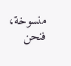منسوخة، فنحن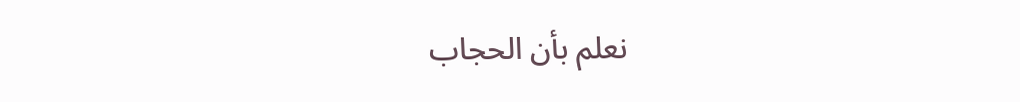نعلم بأن الحجاب